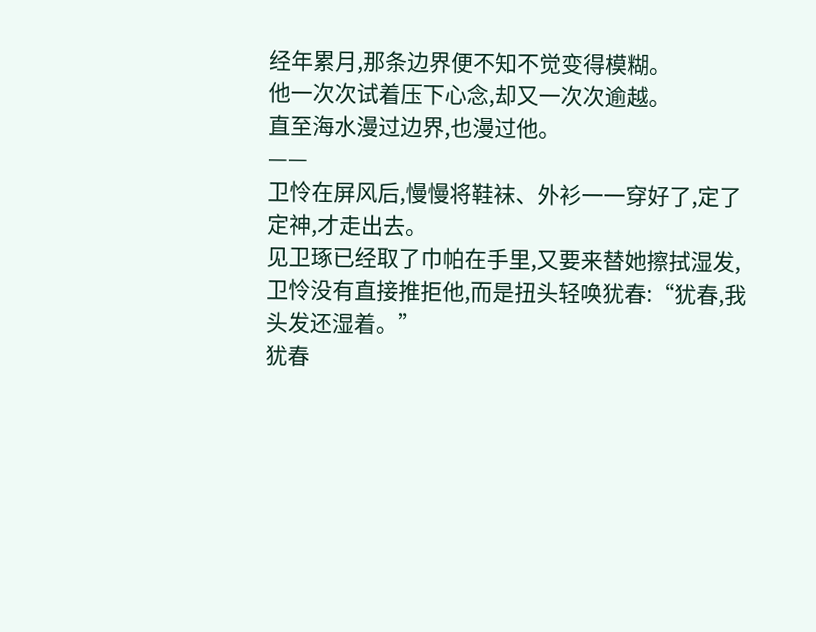经年累月,那条边界便不知不觉变得模糊。
他一次次试着压下心念,却又一次次逾越。
直至海水漫过边界,也漫过他。
——
卫怜在屏风后,慢慢将鞋袜、外衫一一穿好了,定了定神,才走出去。
见卫琢已经取了巾帕在手里,又要来替她擦拭湿发,卫怜没有直接推拒他,而是扭头轻唤犹春:“犹春,我头发还湿着。”
犹春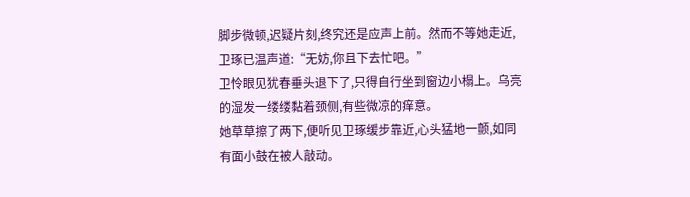脚步微顿,迟疑片刻,终究还是应声上前。然而不等她走近,卫琢已温声道:“无妨,你且下去忙吧。”
卫怜眼见犹春垂头退下了,只得自行坐到窗边小榻上。乌亮的湿发一缕缕黏着颈侧,有些微凉的痒意。
她草草擦了两下,便听见卫琢缓步靠近,心头猛地一颤,如同有面小鼓在被人敲动。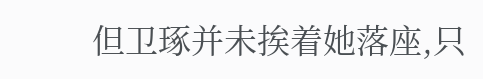但卫琢并未挨着她落座,只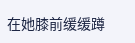在她膝前缓缓蹲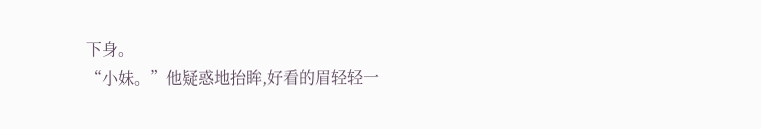下身。
“小妹。”他疑惑地抬眸,好看的眉轻轻一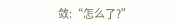敛:“怎么了?”